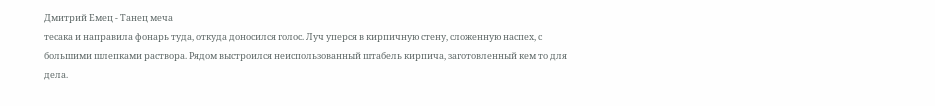Дмитрий Емец - Танец меча
тесака и направила фонарь туда, откуда доносился голос. Луч уперся в кирпичную стену, сложенную наспех, с большими шлепками раствора. Рядом выстроился неиспользованный штабель кирпича, заготовленный кем то для дела.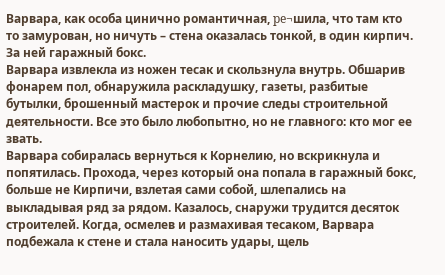Варвара, как особа цинично романтичная, pe¬шила, что там кто то замурован, но ничуть – стена оказалась тонкой, в один кирпич. За ней гаражный бокс.
Варвара извлекла из ножен тесак и скользнула внутрь. Обшарив фонарем пол, обнаружила раскладушку, газеты, разбитые бутылки, брошенный мастерок и прочие следы строительной деятельности. Все это было любопытно, но не главного: кто мог ее звать.
Варвара собиралась вернуться к Корнелию, но вскрикнула и попятилась. Прохода, через который она попала в гаражный бокс, больше не Кирпичи, взлетая сами собой, шлепались на выкладывая ряд за рядом. Казалось, снаружи трудится десяток строителей. Когда, осмелев и размахивая тесаком, Варвара подбежала к стене и стала наносить удары, щель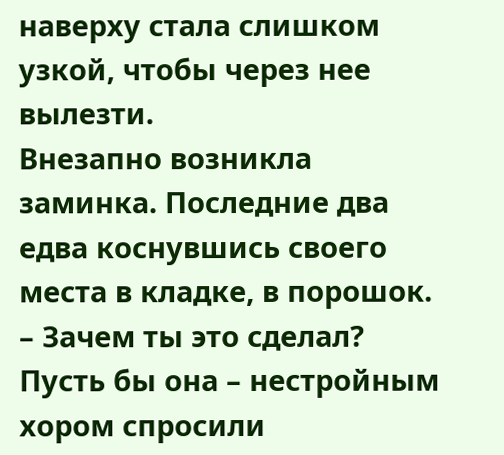наверху стала слишком узкой, чтобы через нее вылезти.
Внезапно возникла заминка. Последние два едва коснувшись своего места в кладке, в порошок.
– Зачем ты это сделал? Пусть бы она – нестройным хором спросили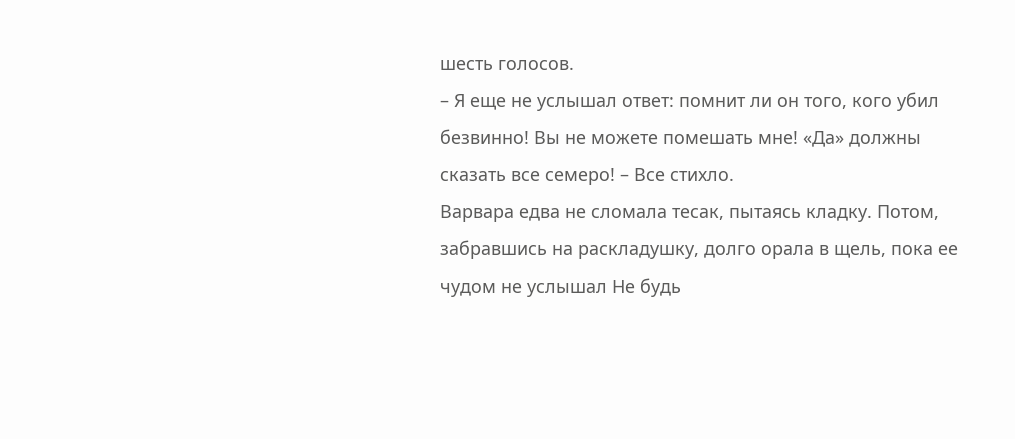шесть голосов.
– Я еще не услышал ответ: помнит ли он того, кого убил безвинно! Вы не можете помешать мне! «Да» должны сказать все семеро! – Все стихло.
Варвара едва не сломала тесак, пытаясь кладку. Потом, забравшись на раскладушку, долго орала в щель, пока ее чудом не услышал Не будь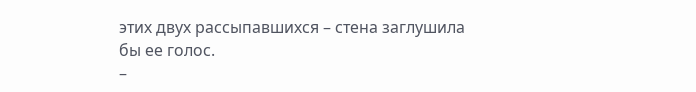этих двух рассыпавшихся – стена заглушила бы ее голос.
–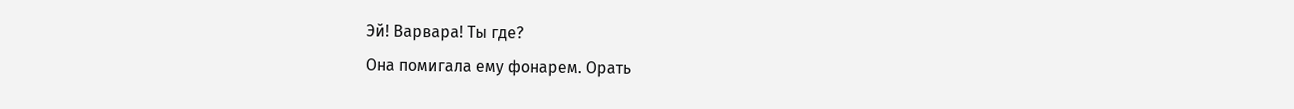Эй! Варвара! Ты где?
Она помигала ему фонарем. Орать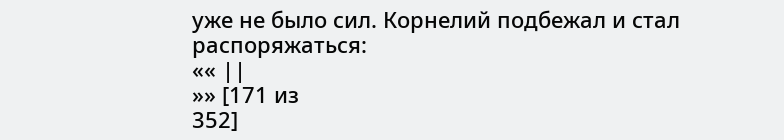уже не было сил. Корнелий подбежал и стал распоряжаться:
«« ||
»» [171 из
352]